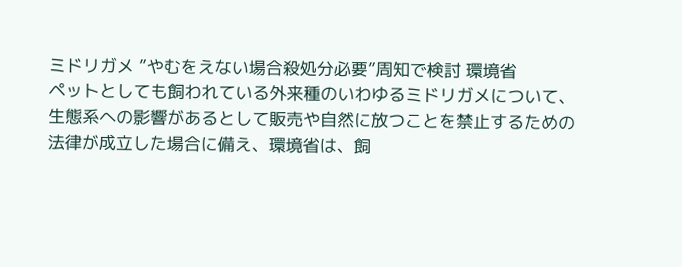ミドリガメ ”やむをえない場合殺処分必要”周知で検討 環境省
ペットとしても飼われている外来種のいわゆるミドリガメについて、生態系への影響があるとして販売や自然に放つことを禁止するための法律が成立した場合に備え、環境省は、飼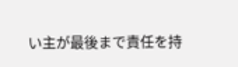い主が最後まで責任を持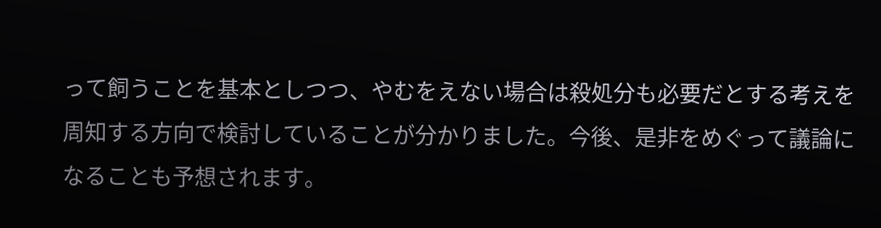って飼うことを基本としつつ、やむをえない場合は殺処分も必要だとする考えを周知する方向で検討していることが分かりました。今後、是非をめぐって議論になることも予想されます。